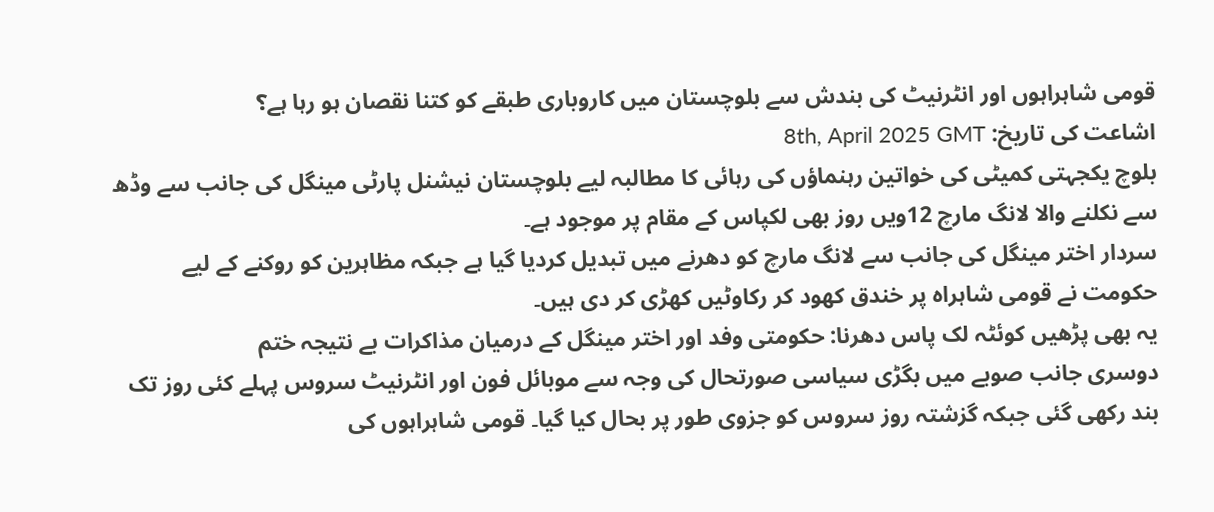قومی شاہراہوں اور انٹرنیٹ کی بندش سے بلوچستان میں کاروباری طبقے کو کتنا نقصان ہو رہا ہے؟
اشاعت کی تاریخ: 8th, April 2025 GMT
بلوچ یکجہتی کمیٹی کی خواتین رہنماؤں کی رہائی کا مطالبہ لیے بلوچستان نیشنل پارٹی مینگل کی جانب سے وڈھ سے نکلنے والا لانگ مارچ 12ویں روز بھی لکپاس کے مقام پر موجود ہے۔
سردار اختر مینگل کی جانب سے لانگ مارچ کو دھرنے میں تبدیل کردیا گیا ہے جبکہ مظاہرین کو روکنے کے لیے حکومت نے قومی شاہراہ پر خندق کھود کر رکاوٹیں کھڑی کر دی ہیں۔
یہ بھی پڑھیں کوئٹہ لک پاس دھرنا: حکومتی وفد اور اختر مینگل کے درمیان مذاکرات بے نتیجہ ختم
دوسری جانب صوبے میں بگڑی سیاسی صورتحال کی وجہ سے موبائل فون اور انٹرنیٹ سروس پہلے کئی روز تک بند رکھی گئی جبکہ گزشتہ روز سروس کو جزوی طور پر بحال کیا گیا۔ قومی شاہراہوں کی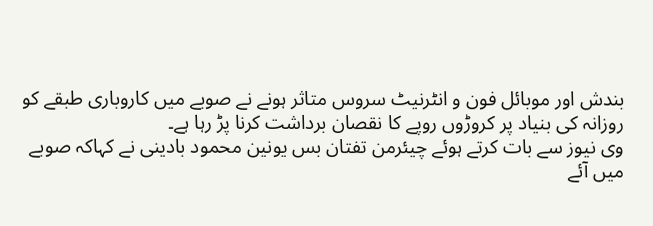بندش اور موبائل فون و انٹرنیٹ سروس متاثر ہونے نے صوبے میں کاروباری طبقے کو روزانہ کی بنیاد پر کروڑوں روپے کا نقصان برداشت کرنا پڑ رہا ہے۔
وی نیوز سے بات کرتے ہوئے چیئرمن تفتان بس یونین محمود بادینی نے کہاکہ صوبے میں آئے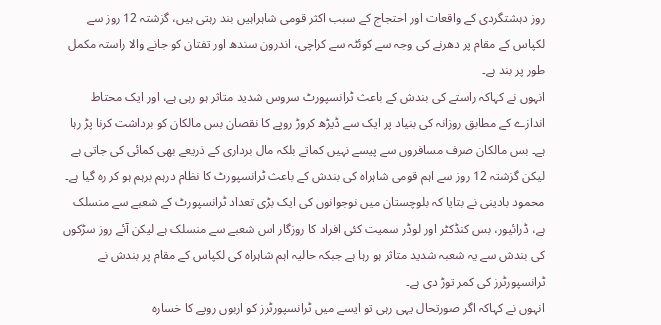روز دہشتگردی کے واقعات اور احتجاج کے سبب اکثر قومی شاہراہیں بند رہتی ہیں، گزشتہ 12 روز سے لکپاس کے مقام پر دھرنے کی وجہ سے کوئٹہ سے کراچی، اندرون سندھ اور تفتان کو جانے والا راستہ مکمل طور پر بند ہے۔
انہوں نے کہاکہ راستے کی بندش کے باعث ٹرانسپورٹ سروس شدید متاثر ہو رہی ہے، اور ایک محتاط اندازے کے مطابق روزانہ کی بنیاد پر ایک سے ڈیڑھ کروڑ روپے کا نقصان بس مالکان کو برداشت کرنا پڑ رہا ہے۔ بس مالکان صرف مسافروں سے پیسے نہیں کماتے بلکہ مال برداری کے ذریعے بھی کمائی کی جاتی ہے لیکن گزشتہ 12 روز سے اہم قومی شاہراہ کی بندش کے باعث ٹرانسپورٹ کا نظام درہم برہم ہو کر رہ گیا ہے۔
محمود بادینی نے بتایا کہ بلوچستان میں نوجوانوں کی ایک بڑی تعداد ٹرانسپورٹ کے شعبے سے منسلک ہے، ڈرائیور، بس کنڈکٹر اور لوڈر سمیت کئی افراد کا روزگار اس شعبے سے منسلک ہے لیکن آئے روز سڑکوں کی بندش سے یہ شعبہ شدید متاثر ہو رہا ہے جبکہ حالیہ اہم شاہراہ کی لکپاس کے مقام پر بندش نے ٹرانسپورٹرز کی کمر توڑ دی ہے۔
انہوں نے کہاکہ اگر صورتحال یہی رہی تو ایسے میں ٹرانسپورٹرز کو اربوں روپے کا خسارہ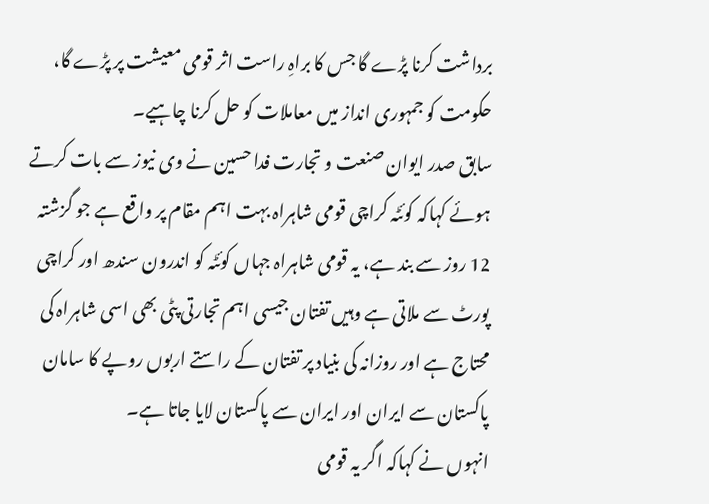برداشت کرنا پڑے گا جس کا براہِ راست اثر قومی معیشت پر پڑے گا، حکومت کو جمہوری انداز میں معاملات کو حل کرنا چاہیے۔
سابق صدر ایوان صنعت و تجارت فدا حسین نے وی نیوز سے بات کرتے ہوئے کہاکہ کوئٹہ کراچی قومی شاہراہ بہت اہم مقام پر واقع ہے جو گزشتہ 12 روز سے بند ہے، یہ قومی شاہراہ جہاں کوئٹہ کو اندرون سندھ اور کراچی پورٹ سے ملاتی ہے وہیں تفتان جیسی اہم تجارتی پٹی بھی اسی شاہراہ کی محتاج ہے اور روزانہ کی بنیاد پر تفتان کے راستے اربوں روپے کا سامان پاکستان سے ایران اور ایران سے پاکستان لایا جاتا ہے۔
انہوں نے کہاکہ اگر یہ قومی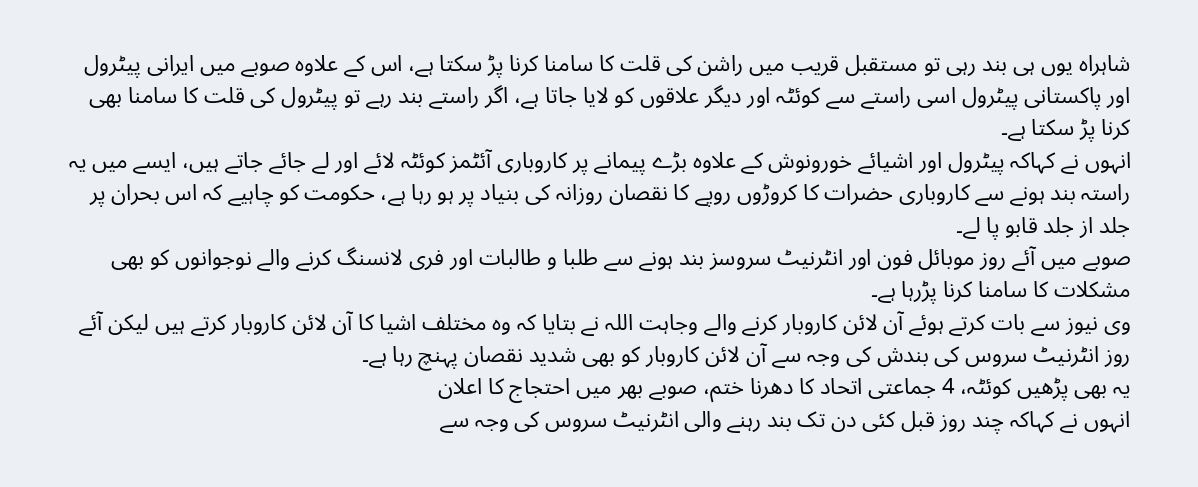شاہراہ یوں ہی بند رہی تو مستقبل قریب میں راشن کی قلت کا سامنا کرنا پڑ سکتا ہے، اس کے علاوہ صوبے میں ایرانی پیٹرول اور پاکستانی پیٹرول اسی راستے سے کوئٹہ اور دیگر علاقوں کو لایا جاتا ہے، اگر راستے بند رہے تو پیٹرول کی قلت کا سامنا بھی کرنا پڑ سکتا ہے۔
انہوں نے کہاکہ پیٹرول اور اشیائے خورونوش کے علاوہ بڑے پیمانے پر کاروباری آئٹمز کوئٹہ لائے اور لے جائے جاتے ہیں، ایسے میں یہ راستہ بند ہونے سے کاروباری حضرات کا کروڑوں روپے کا نقصان روزانہ کی بنیاد پر ہو رہا ہے، حکومت کو چاہیے کہ اس بحران پر جلد از جلد قابو پا لے۔
صوبے میں آئے روز موبائل فون اور انٹرنیٹ سروسز بند ہونے سے طلبا و طالبات اور فری لانسنگ کرنے والے نوجوانوں کو بھی مشکلات کا سامنا کرنا پڑرہا ہے۔
وی نیوز سے بات کرتے ہوئے آن لائن کاروبار کرنے والے وجاہت اللہ نے بتایا کہ وہ مختلف اشیا کا آن لائن کاروبار کرتے ہیں لیکن آئے روز انٹرنیٹ سروس کی بندش کی وجہ سے آن لائن کاروبار کو بھی شدید نقصان پہنچ رہا ہے۔
یہ بھی پڑھیں کوئٹہ، 4 جماعتی اتحاد کا دھرنا ختم، صوبے بھر میں احتجاج کا اعلان
انہوں نے کہاکہ چند روز قبل کئی دن تک بند رہنے والی انٹرنیٹ سروس کی وجہ سے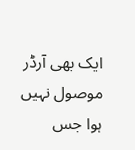ایک بھی آرڈر موصول نہیں ہوا جس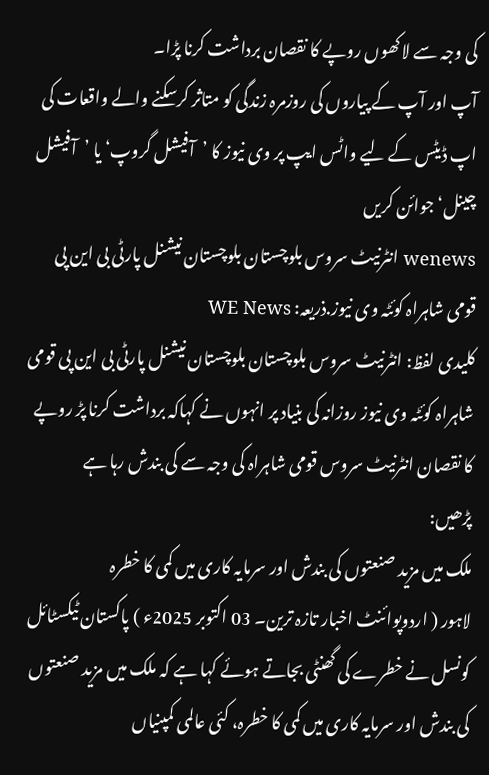کی وجہ سے لاکھوں روپے کا نقصان برداشت کرنا پڑا۔
آپ اور آپ کے پیاروں کی روزمرہ زندگی کو متاثر کرسکنے والے واقعات کی اپ ڈیٹس کے لیے واٹس ایپ پر وی نیوز کا ’آفیشل گروپ‘ یا ’آفیشل چینل‘ جوائن کریں
wenews انٹرنیٹ سروس بلوچستان بلوچستان نیشنل پارٹی بی این پی قومی شاہراہ کوئٹہ وی نیوز.ذریعہ: WE News
کلیدی لفظ: انٹرنیٹ سروس بلوچستان بلوچستان نیشنل پارٹی بی این پی قومی شاہراہ کوئٹہ وی نیوز روزانہ کی بنیاد پر انہوں نے کہاکہ برداشت کرنا پڑ روپے کا نقصان انٹرنیٹ سروس قومی شاہراہ کی وجہ سے کی بندش رہا ہے
پڑھیں:
ملک میں مزید صنعتوں کی بندش اور سرمایہ کاری میں کمی کا خطرہ
لاہور ( اردوپوائنٹ اخبار تازہ ترین۔ 03 اکتوبر 2025ء ) پاکستان ٹیکسٹائل کونسل نے خطرے کی گھنٹی بجاتے ہوئے کہا ہے کہ ملک میں مزید صنعتوں کی بندش اور سرمایہ کاری میں کمی کا خطرہ، کئی عالمی کمپنیاں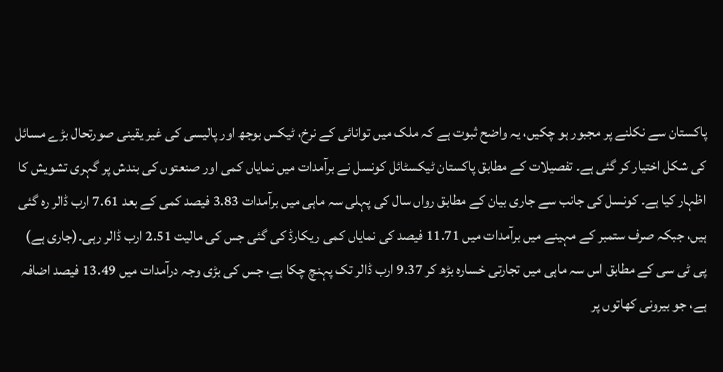پاکستان سے نکلنے پر مجبور ہو چکیں، یہ واضح ثبوت ہے کہ ملک میں توانائی کے نرخ، ٹیکس بوجھ اور پالیسی کی غیر یقینی صورتحال بڑے مسائل کی شکل اختیار کر گئی ہے۔ تفصیلات کے مطابق پاکستان ٹیکسٹائل کونسل نے برآمدات میں نمایاں کمی اور صنعتوں کی بندش پر گہری تشویش کا اظہار کیا ہے۔ کونسل کی جانب سے جاری بیان کے مطابق رواں سال کی پہلی سہ ماہی میں برآمدات 3.83 فیصد کمی کے بعد 7.61 ارب ڈالر رہ گئی ہیں، جبکہ صرف ستمبر کے مہینے میں برآمدات میں 11.71 فیصد کی نمایاں کمی ریکارڈ کی گئی جس کی مالیت 2.51 ارب ڈالر رہی۔(جاری ہے)
پی ٹی سی کے مطابق اس سہ ماہی میں تجارتی خسارہ بڑھ کر 9.37 ارب ڈالر تک پہنچ چکا ہے، جس کی بڑی وجہ درآمدات میں 13.49 فیصد اضافہ ہے، جو بیرونی کھاتوں پر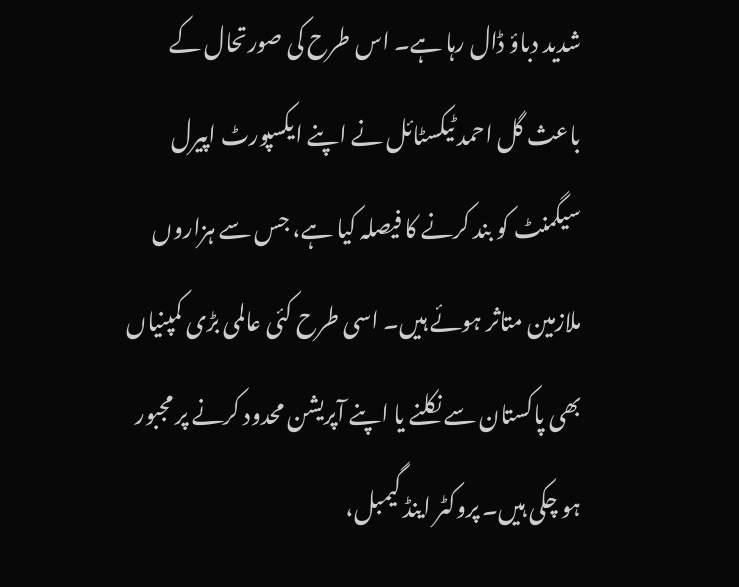شدید دباؤ ڈال رہا ہے۔ اس طرح کی صورتحال کے باعث گل احمد ٹیکسٹائل نے اپنے ایکسپورٹ اپیرل سیگمنٹ کو بند کرنے کا فیصلہ کیا ہے، جس سے ہزاروں ملازمین متاثر ہوئے ہیں۔ اسی طرح کئی عالمی بڑی کمپنیاں بھی پاکستان سے نکلنے یا اپنے آپریشن محدود کرنے پر مجبور ہو چکی ہیں۔ پروکٹر اینڈ گیمبل،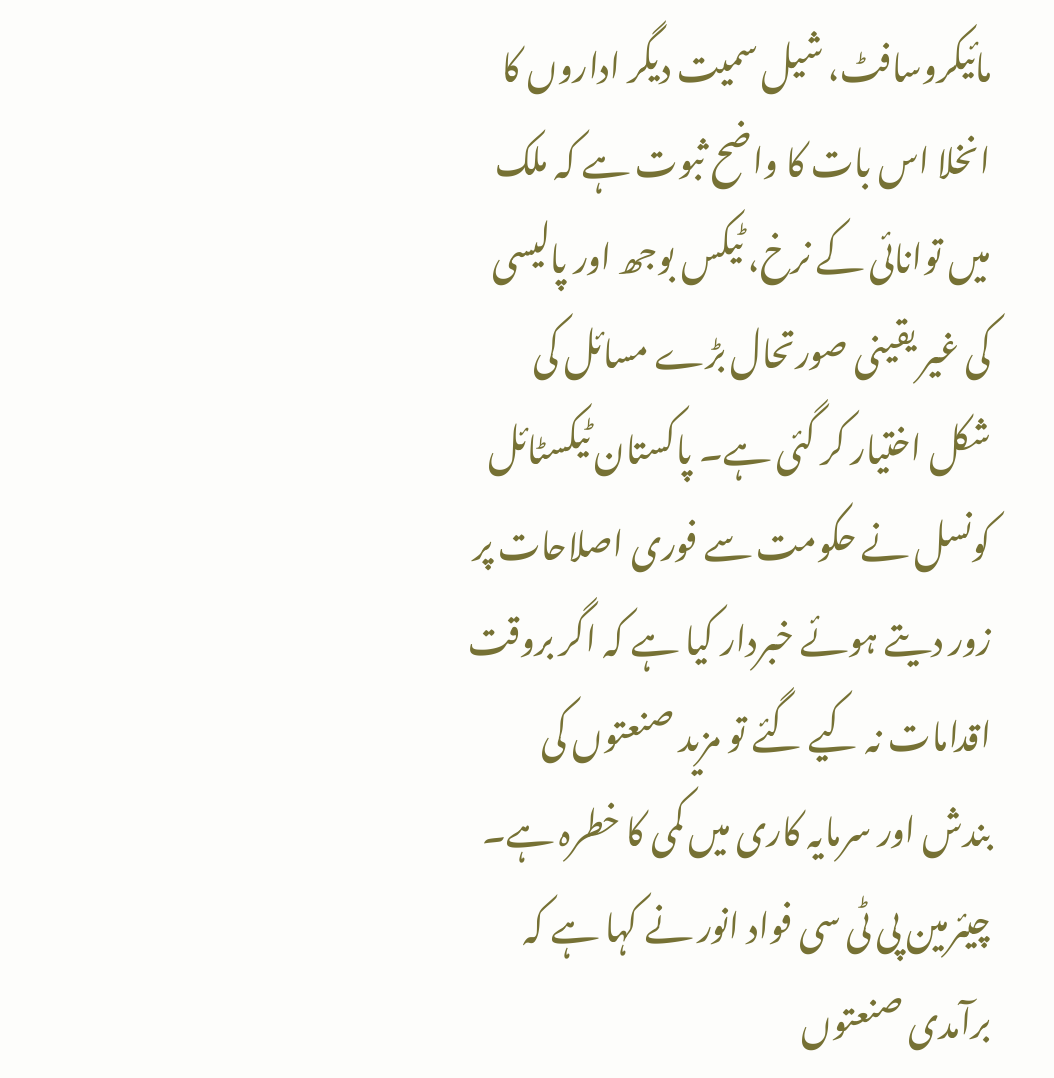مائیکروسافٹ، شیل سمیت دیگر اداروں کا انخلا اس بات کا واضح ثبوت ہے کہ ملک میں توانائی کے نرخ، ٹیکس بوجھ اور پالیسی کی غیر یقینی صورتحال بڑے مسائل کی شکل اختیار کر گئی ہے۔ پاکستان ٹیکسٹائل کونسل نے حکومت سے فوری اصلاحات پر زور دیتے ہوئے خبردار کیا ہے کہ اگر بروقت اقدامات نہ کیے گئے تو مزید صنعتوں کی بندش اور سرمایہ کاری میں کمی کا خطرہ ہے۔ چیئرمین پی ٹی سی فواد انور نے کہا ہے کہ برآمدی صنعتوں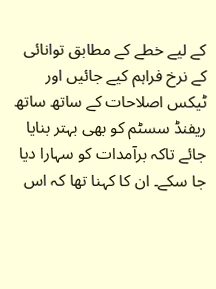کے لیے خطے کے مطابق توانائی کے نرخ فراہم کیے جائیں اور ٹیکس اصلاحات کے ساتھ ساتھ ریفنڈ سسٹم کو بھی بہتر بنایا جائے تاکہ برآمدات کو سہارا دیا جا سکے۔ ان کا کہنا تھا کہ اس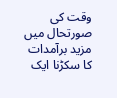وقت کی صورتحال میں مزید برآمدات کا سکڑنا ایک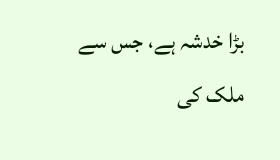بڑا خدشہ ہے، جس سے ملک کی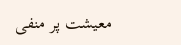معیشت پر منفی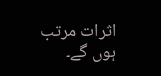اثرات مرتب ہوں گے۔